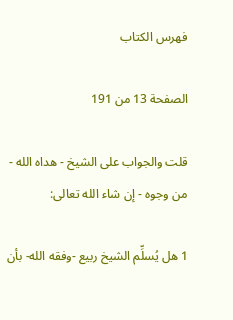فهرس الكتاب

الصفحة 13 من 191

قلت والجواب على الشيخ - هداه الله - من وجوه - إن شاء الله تعالى:

1 هل يُسلِّم الشيخ ربيع -وفقه الله- بأن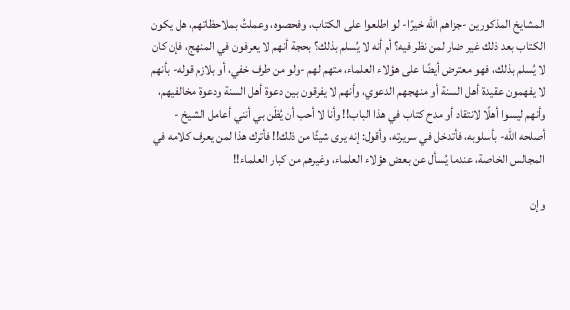المشايخ المذكورين -جزاهم الله خيرًا- لو اطلعوا على الكتاب، وفحصوه، وعملتُ بملاحظاتهم، هل يكون الكتاب بعد ذلك غير ضار لمن نظر فيه؟ أم أنه لا يُسلم بذلك؟ بحجة أنهم لا يعرفون في المنهج، فإن كان لا يُسلم بذلك، فهو معترض أيضًا على هؤلاء العلماء، متهم لهم -ولو من طرف خفي، أو بلازم قوله- بأنهم لا يفهمون عقيدة أهل السنة أو منهجهم الدعوي، وأنهم لا يفرقون بين دعوة أهل السنة ودعوة مخالفيهم، وأنهم ليسوا أهلًا لانتقاد أو مدح كتاب في هذا الباب!! وأنا لا أحب أن يُظَن بي أنني أعامل الشيخ - أصلحه الله- بأسلوبه، فأتدخل في سريرته، وأقول: إنه يرى شيئًا من ذلك!! فأترك هذا لمن يعرف كلامه في المجالس الخاصة، عندما يُسأل عن بعض هؤلاء العلماء، وغيرهم من كبار العلماء!!

وإن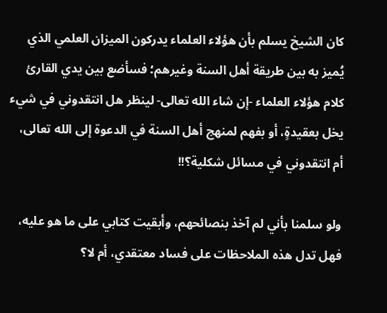كان الشيخ يسلم بأن هؤلاء العلماء يدركون الميزان العلمي الذي يُميز به بين طريقة أهل السنة وغيرهم؛ فسأضع بين يدي القارئ كلام هؤلاء العلماء -إن شاء الله تعالى- لينظر هل انتقدوني في شيء يخل بعقيدةٍ، أو بفهم لمنهج أهل السنة في الدعوة إلى الله تعالى، أم انتقدوني في مسائل شكلية؟!!

ولو سلمنا بأني لم آخذ بنصائحهم، وأبقيت كتابي على ما هو عليه، فهل تدل هذه الملاحظات على فساد معتقدي، أم لا؟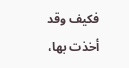فكيف وقد أخذت بها،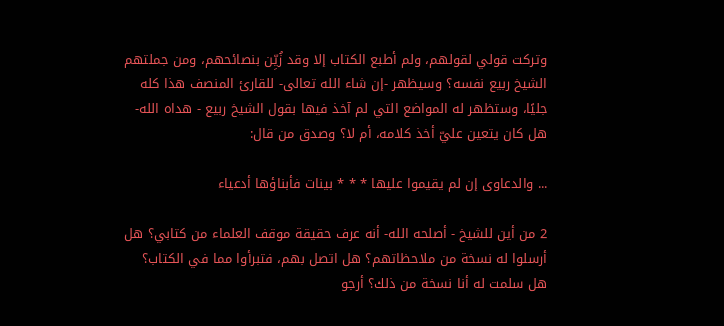وتركت قولي لقولهم، ولم أطبع الكتاب إلا وقد زُيِّن بنصائحهم، ومن جملتهم الشيخ ربيع نفسه؟ وسيظهر -إن شاء الله تعالى- للقارئ المنصف هذا كله جليًا، وستظهر له المواضع التي لم آخذ فيها بقول الشيخ ربيع - هداه الله- هل كان يتعين عليّ أخذ كلامه، أم لا؟ وصدق من قال:

... والدعاوى إن لم يقيموا عليها * * * بينات فأبناؤها أدعياء

2 من أين للشيخ - أصلحه الله- أنه عرف حقيقة موقف العلماء من كتابي؟ هل أرسلوا له نسخة من ملاحظاتهم؟ هل اتصل بهم، فتبرأوا مما في الكتاب؟ هل سلمت له أنا نسخة من ذلك؟ أرجو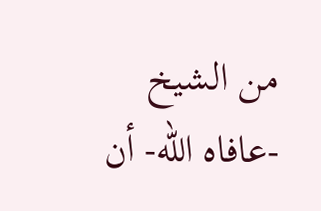من الشيخ -عافاه الله- أن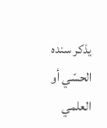يذكر سنده الحسّي أو العلمي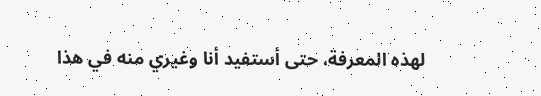لهذه المعرفة، حتى أستفيد أنا وغيري منه في هذا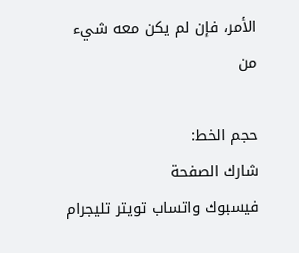الأمر، فإن لم يكن معه شيء من

حجم الخط:
شارك الصفحة
فيسبوك واتساب تويتر تليجرام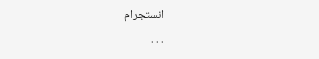انستجرام
. . .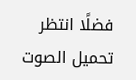فضلًا انتظر تحميل الصوت